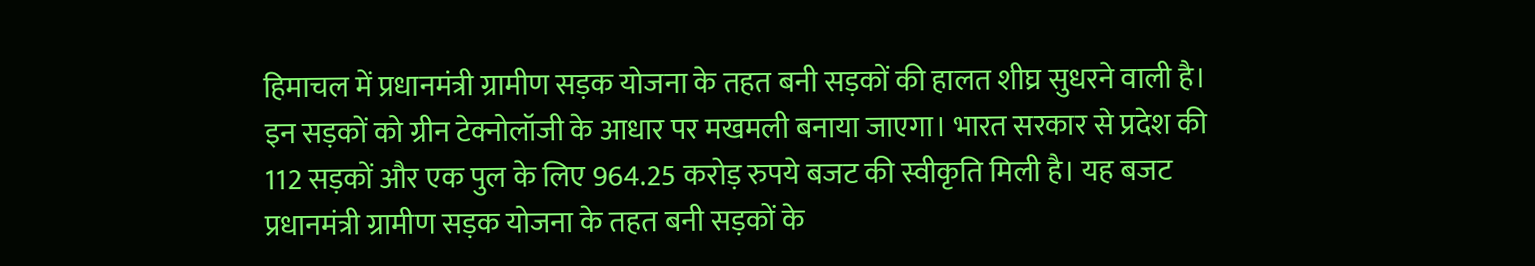हिमाचल में प्रधानमंत्री ग्रामीण सड़क योजना के तहत बनी सड़कों की हालत शीघ्र सुधरने वाली है। इन सड़कों को ग्रीन टेक्नोलॉजी के आधार पर मखमली बनाया जाएगा। भारत सरकार से प्रदेश की 112 सड़कों और एक पुल के लिए 964.25 करोड़ रुपये बजट की स्वीकृति मिली है। यह बजट प्रधानमंत्री ग्रामीण सड़क योजना के तहत बनी सड़कों के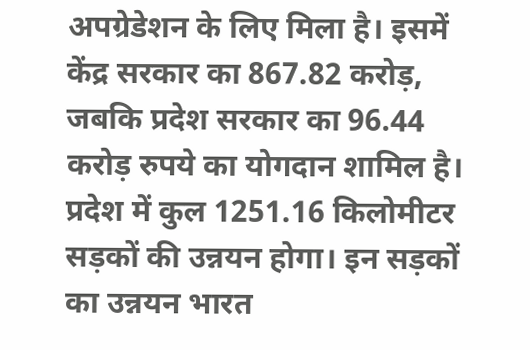अपग्रेडेशन के लिए मिला है। इसमें केंद्र सरकार का 867.82 करोड़, जबकि प्रदेश सरकार का 96.44 करोड़ रुपये का योगदान शामिल है।
प्रदेश में कुल 1251.16 किलोमीटर सड़कों की उन्नयन होगा। इन सड़कों का उन्नयन भारत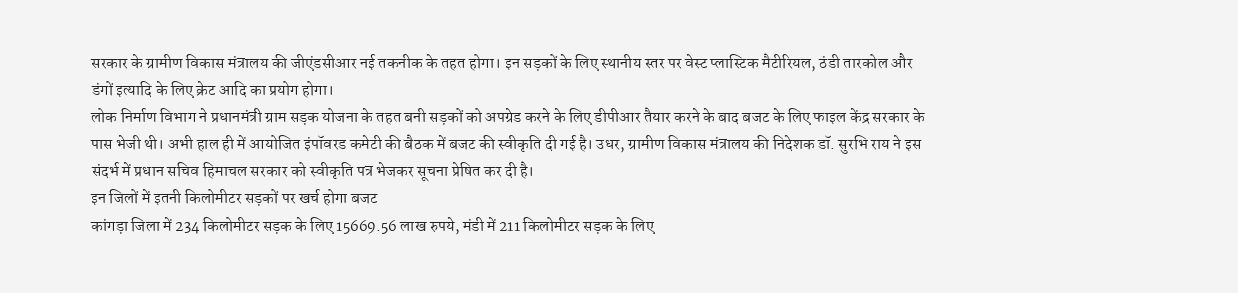सरकार के ग्रामीण विकास मंत्रालय की जीएंडसीआर नई तकनीक के तहत होगा। इन सड़कों के लिए स्थानीय स्तर पर वेस्ट प्लास्टिक मैटीरियल, ठंडी तारकोल और डंगों इत्यादि के लिए क्रेट आदि का प्रयोग होगा।
लोक निर्माण विभाग ने प्रधानमंत्री ग्राम सड़क योजना के तहत बनी सड़कों को अपग्रेड करने के लिए डीपीआर तैयार करने के बाद बजट के लिए फाइल केंद्र सरकार के पास भेजी थी। अभी हाल ही में आयोजित इंपॉवरड कमेटी की बैठक में बजट की स्वीकृति दी गई है। उधर, ग्रामीण विकास मंत्रालय की निदेशक डॉ. सुरभि राय ने इस संदर्भ में प्रधान सचिव हिमाचल सरकार को स्वीकृति पत्र भेजकर सूचना प्रेषित कर दी है।
इन जिलों में इतनी किलोमीटर सड़कों पर खर्च होगा बजट
कांगड़ा जिला में 234 किलोमीटर सड़क के लिए 15669.56 लाख रुपये, मंडी में 211 किलोमीटर सड़क के लिए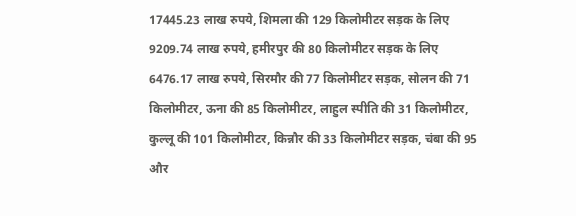17445.23 लाख रुपये, शिमला की 129 किलोमीटर सड़क के लिए 9209.74 लाख रुपये, हमीरपुर की 80 किलोमीटर सड़क के लिए 6476.17 लाख रुपये, सिरमौर की 77 किलोमीटर सड़क, सोलन की 71 किलोमीटर, ऊना की 85 किलोमीटर, लाहुल स्पीति की 31 किलोमीटर, कुल्लू की 101 किलोमीटर, किन्नौर की 33 किलोमीटर सड़क, चंबा की 95 और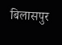बिलासपुर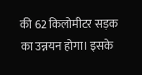की 62 किलोमीटर सड़क का उन्नयन होगा। इसके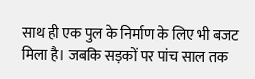साथ ही एक पुल के निर्माण के लिए भी बजट मिला है। जबकि सड़कों पर पांच साल तक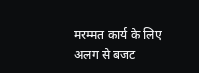मरम्मत कार्य के लिए अलग से बजट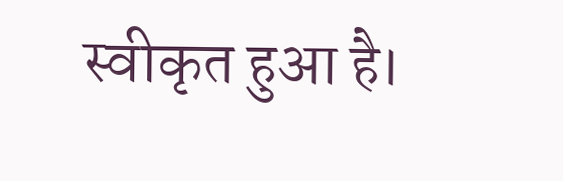स्वीकृत हुआ है।